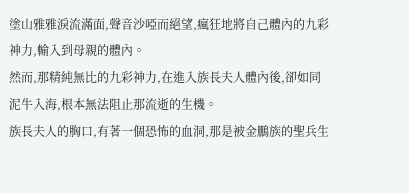塗山雅雅淚流滿面,聲音沙啞而絕望,瘋狂地將自己體內的九彩神力,輸入到母親的體內。
然而,那精純無比的九彩神力,在進入族長夫人體內後,卻如同泥牛入海,根本無法阻止那流逝的生機。
族長夫人的胸口,有著一個恐怖的血洞,那是被金鵬族的聖兵生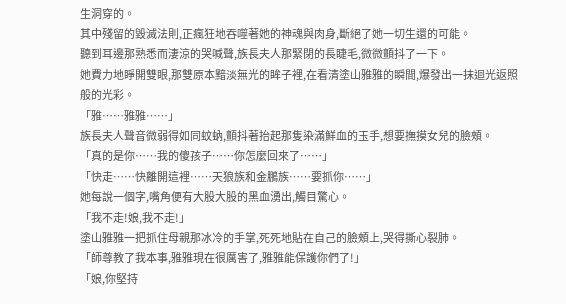生洞穿的。
其中殘留的毀滅法則,正瘋狂地吞噬著她的神魂與肉身,斷絕了她一切生還的可能。
聽到耳邊那熟悉而淒涼的哭喊聲,族長夫人那緊閉的長睫毛,微微顫抖了一下。
她費力地睜開雙眼,那雙原本黯淡無光的眸子裡,在看清塗山雅雅的瞬間,爆發出一抹迴光返照般的光彩。
「雅……雅雅……」
族長夫人聲音微弱得如同蚊蚋,顫抖著抬起那隻染滿鮮血的玉手,想要撫摸女兒的臉頰。
「真的是你……我的傻孩子……你怎麼回來了……」
「快走……快離開這裡……天狼族和金鵬族……要抓你……」
她每說一個字,嘴角便有大股大股的黑血湧出,觸目驚心。
「我不走!娘,我不走!」
塗山雅雅一把抓住母親那冰冷的手掌,死死地貼在自己的臉頰上,哭得撕心裂肺。
「師尊教了我本事,雅雅現在很厲害了,雅雅能保護你們了!」
「娘,你堅持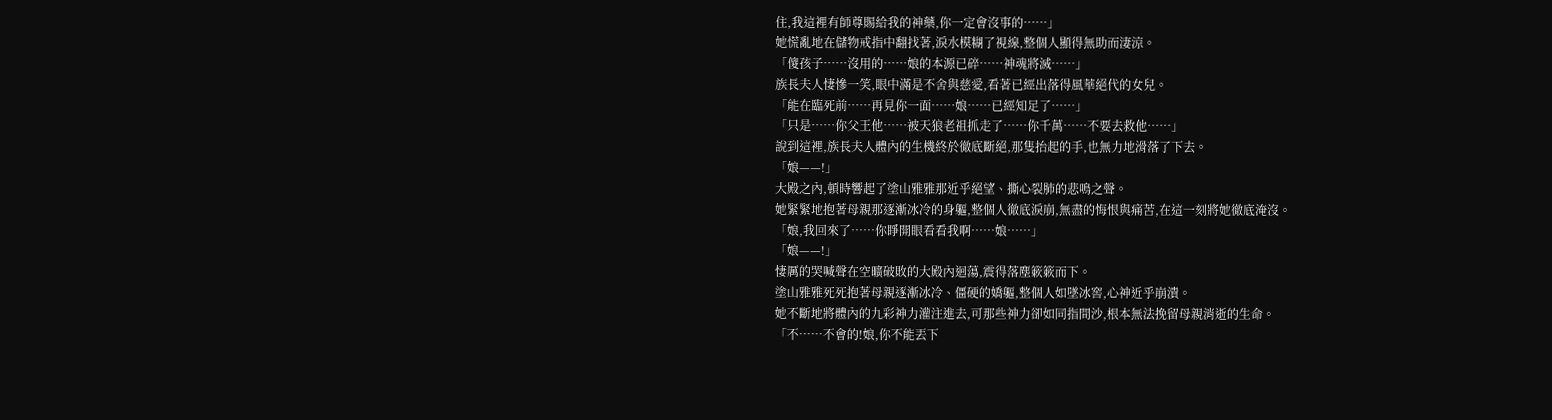住,我這裡有師尊賜給我的神藥,你一定會沒事的……」
她慌亂地在儲物戒指中翻找著,淚水模糊了視線,整個人顯得無助而淒涼。
「傻孩子……沒用的……娘的本源已碎……神魂將滅……」
族長夫人悽慘一笑,眼中滿是不舍與慈愛,看著已經出落得風華絕代的女兒。
「能在臨死前……再見你一面……娘……已經知足了……」
「只是……你父王他……被天狼老祖抓走了……你千萬……不要去救他……」
說到這裡,族長夫人體內的生機終於徹底斷絕,那隻抬起的手,也無力地滑落了下去。
「娘——!」
大殿之內,頓時響起了塗山雅雅那近乎絕望、撕心裂肺的悲鳴之聲。
她緊緊地抱著母親那逐漸冰冷的身軀,整個人徹底淚崩,無盡的悔恨與痛苦,在這一刻將她徹底淹沒。
「娘,我回來了……你睜開眼看看我啊……娘……」
「娘——!」
悽厲的哭喊聲在空曠破敗的大殿內迴蕩,震得落塵簌簌而下。
塗山雅雅死死抱著母親逐漸冰冷、僵硬的嬌軀,整個人如墜冰窖,心神近乎崩潰。
她不斷地將體內的九彩神力灌注進去,可那些神力卻如同指間沙,根本無法挽留母親消逝的生命。
「不……不會的!娘,你不能丟下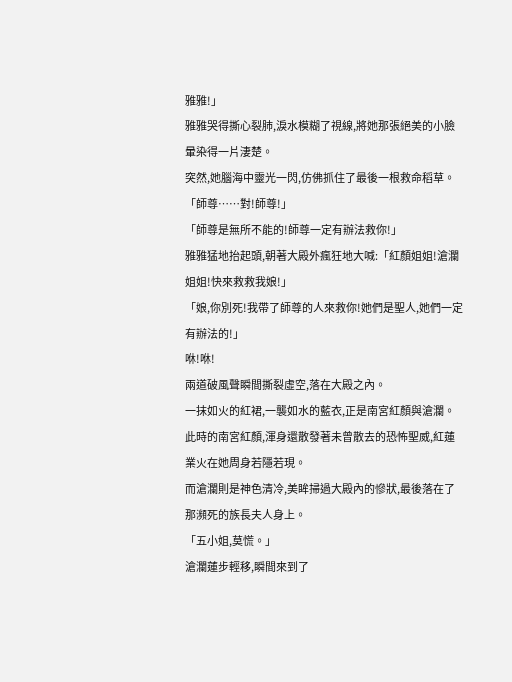雅雅!」
雅雅哭得撕心裂肺,淚水模糊了視線,將她那張絕美的小臉暈染得一片淒楚。
突然,她腦海中靈光一閃,仿佛抓住了最後一根救命稻草。
「師尊……對!師尊!」
「師尊是無所不能的!師尊一定有辦法救你!」
雅雅猛地抬起頭,朝著大殿外瘋狂地大喊:「紅顏姐姐!滄瀾姐姐!快來救救我娘!」
「娘,你別死!我帶了師尊的人來救你!她們是聖人,她們一定有辦法的!」
咻!咻!
兩道破風聲瞬間撕裂虛空,落在大殿之內。
一抹如火的紅裙,一襲如水的藍衣,正是南宮紅顏與滄瀾。
此時的南宮紅顏,渾身還散發著未曾散去的恐怖聖威,紅蓮業火在她周身若隱若現。
而滄瀾則是神色清冷,美眸掃過大殿內的慘狀,最後落在了那瀕死的族長夫人身上。
「五小姐,莫慌。」
滄瀾蓮步輕移,瞬間來到了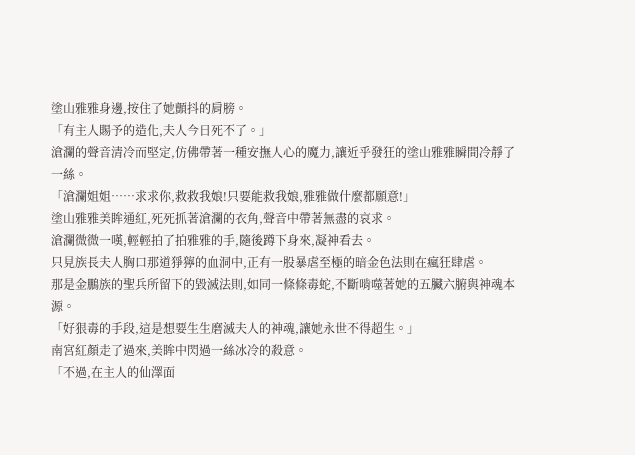塗山雅雅身邊,按住了她顫抖的肩膀。
「有主人賜予的造化,夫人今日死不了。」
滄瀾的聲音清冷而堅定,仿佛帶著一種安撫人心的魔力,讓近乎發狂的塗山雅雅瞬間冷靜了一絲。
「滄瀾姐姐……求求你,救救我娘!只要能救我娘,雅雅做什麼都願意!」
塗山雅雅美眸通紅,死死抓著滄瀾的衣角,聲音中帶著無盡的哀求。
滄瀾微微一嘆,輕輕拍了拍雅雅的手,隨後蹲下身來,凝神看去。
只見族長夫人胸口那道猙獰的血洞中,正有一股暴虐至極的暗金色法則在瘋狂肆虐。
那是金鵬族的聖兵所留下的毀滅法則,如同一條條毒蛇,不斷啃噬著她的五臟六腑與神魂本源。
「好狠毒的手段,這是想要生生磨滅夫人的神魂,讓她永世不得超生。」
南宮紅顏走了過來,美眸中閃過一絲冰冷的殺意。
「不過,在主人的仙澤面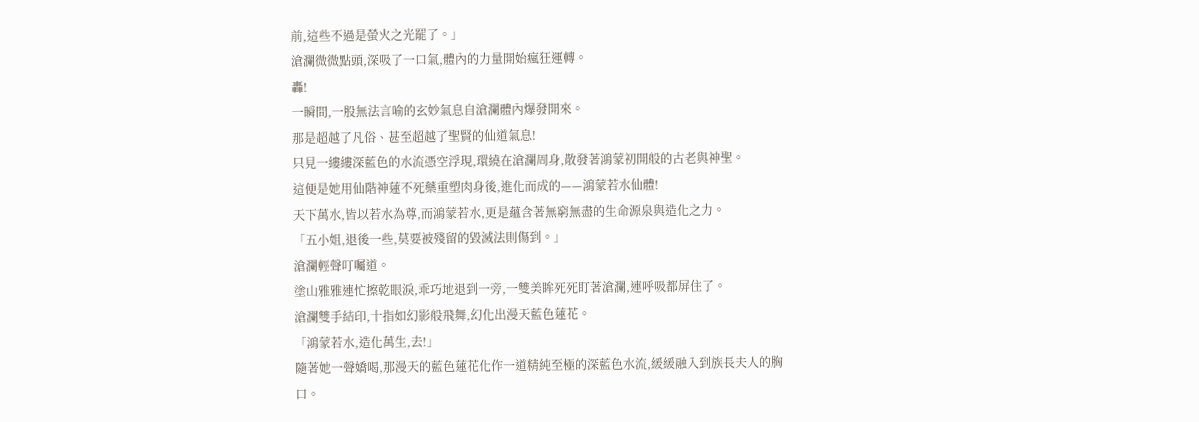前,這些不過是螢火之光罷了。」
滄瀾微微點頭,深吸了一口氣,體內的力量開始瘋狂運轉。
轟!
一瞬間,一股無法言喻的玄妙氣息自滄瀾體內爆發開來。
那是超越了凡俗、甚至超越了聖賢的仙道氣息!
只見一縷縷深藍色的水流憑空浮現,環繞在滄瀾周身,散發著鴻蒙初開般的古老與神聖。
這便是她用仙階神蓮不死藥重塑肉身後,進化而成的——鴻蒙若水仙體!
天下萬水,皆以若水為尊,而鴻蒙若水,更是蘊含著無窮無盡的生命源泉與造化之力。
「五小姐,退後一些,莫要被殘留的毀滅法則傷到。」
滄瀾輕聲叮囑道。
塗山雅雅連忙擦乾眼淚,乖巧地退到一旁,一雙美眸死死盯著滄瀾,連呼吸都屏住了。
滄瀾雙手結印,十指如幻影般飛舞,幻化出漫天藍色蓮花。
「鴻蒙若水,造化萬生,去!」
隨著她一聲嬌喝,那漫天的藍色蓮花化作一道精純至極的深藍色水流,緩緩融入到族長夫人的胸口。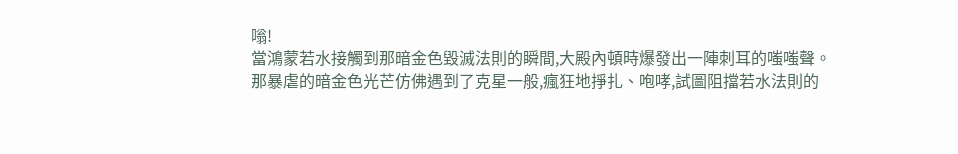嗡!
當鴻蒙若水接觸到那暗金色毀滅法則的瞬間,大殿內頓時爆發出一陣刺耳的嗤嗤聲。
那暴虐的暗金色光芒仿佛遇到了克星一般,瘋狂地掙扎、咆哮,試圖阻擋若水法則的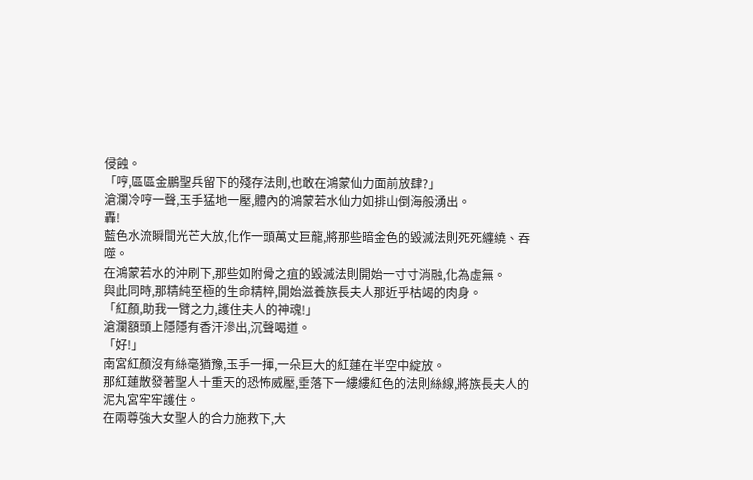侵蝕。
「哼,區區金鵬聖兵留下的殘存法則,也敢在鴻蒙仙力面前放肆?」
滄瀾冷哼一聲,玉手猛地一壓,體內的鴻蒙若水仙力如排山倒海般湧出。
轟!
藍色水流瞬間光芒大放,化作一頭萬丈巨龍,將那些暗金色的毀滅法則死死纏繞、吞噬。
在鴻蒙若水的沖刷下,那些如附骨之疽的毀滅法則開始一寸寸消融,化為虛無。
與此同時,那精純至極的生命精粹,開始滋養族長夫人那近乎枯竭的肉身。
「紅顏,助我一臂之力,護住夫人的神魂!」
滄瀾額頭上隱隱有香汗滲出,沉聲喝道。
「好!」
南宮紅顏沒有絲毫猶豫,玉手一揮,一朵巨大的紅蓮在半空中綻放。
那紅蓮散發著聖人十重天的恐怖威壓,垂落下一縷縷紅色的法則絲線,將族長夫人的泥丸宮牢牢護住。
在兩尊強大女聖人的合力施救下,大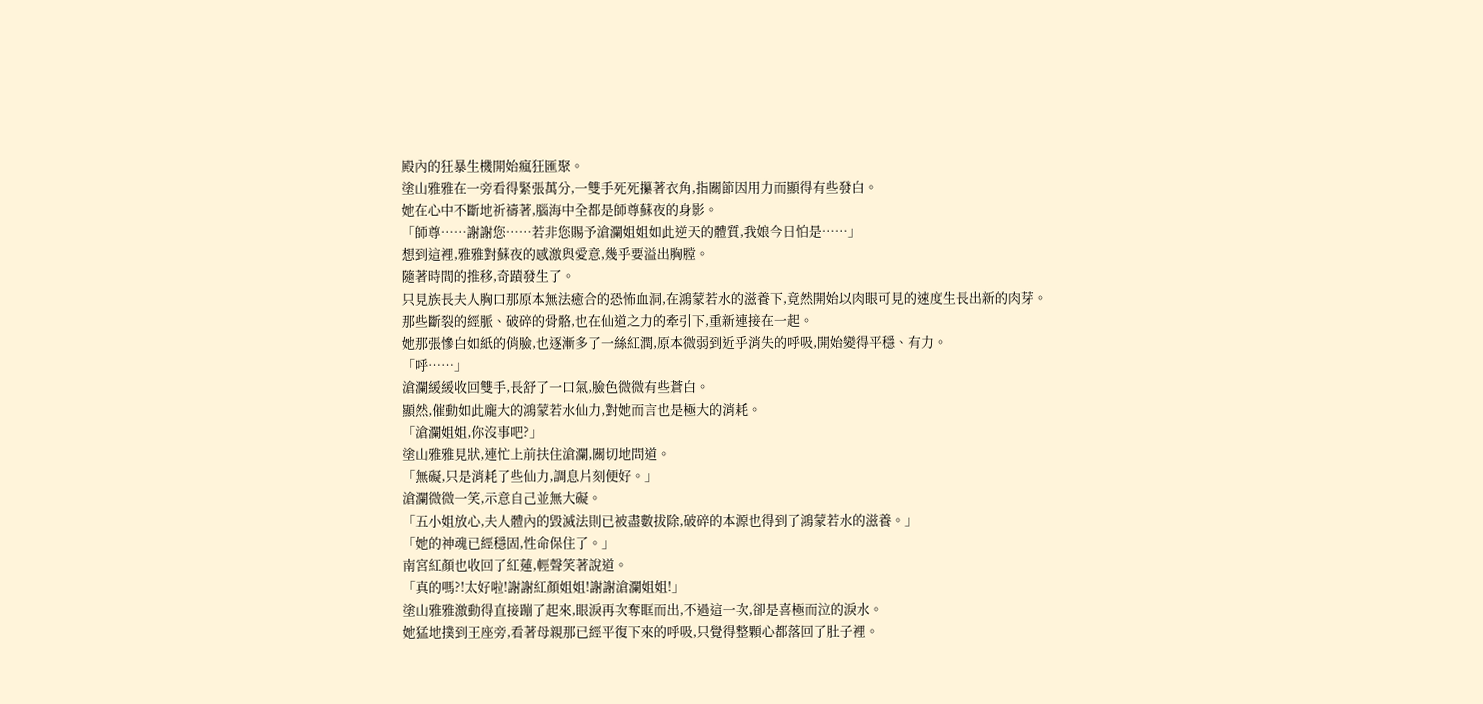殿內的狂暴生機開始瘋狂匯聚。
塗山雅雅在一旁看得緊張萬分,一雙手死死攥著衣角,指關節因用力而顯得有些發白。
她在心中不斷地祈禱著,腦海中全都是師尊蘇夜的身影。
「師尊……謝謝您……若非您賜予滄瀾姐姐如此逆天的體質,我娘今日怕是……」
想到這裡,雅雅對蘇夜的感激與愛意,幾乎要溢出胸膛。
隨著時間的推移,奇蹟發生了。
只見族長夫人胸口那原本無法癒合的恐怖血洞,在鴻蒙若水的滋養下,竟然開始以肉眼可見的速度生長出新的肉芽。
那些斷裂的經脈、破碎的骨骼,也在仙道之力的牽引下,重新連接在一起。
她那張慘白如紙的俏臉,也逐漸多了一絲紅潤,原本微弱到近乎消失的呼吸,開始變得平穩、有力。
「呼……」
滄瀾緩緩收回雙手,長舒了一口氣,臉色微微有些蒼白。
顯然,催動如此龐大的鴻蒙若水仙力,對她而言也是極大的消耗。
「滄瀾姐姐,你沒事吧?」
塗山雅雅見狀,連忙上前扶住滄瀾,關切地問道。
「無礙,只是消耗了些仙力,調息片刻便好。」
滄瀾微微一笑,示意自己並無大礙。
「五小姐放心,夫人體內的毀滅法則已被盡數拔除,破碎的本源也得到了鴻蒙若水的滋養。」
「她的神魂已經穩固,性命保住了。」
南宮紅顏也收回了紅蓮,輕聲笑著說道。
「真的嗎?!太好啦!謝謝紅顏姐姐!謝謝滄瀾姐姐!」
塗山雅雅激動得直接蹦了起來,眼淚再次奪眶而出,不過這一次,卻是喜極而泣的淚水。
她猛地撲到王座旁,看著母親那已經平復下來的呼吸,只覺得整顆心都落回了肚子裡。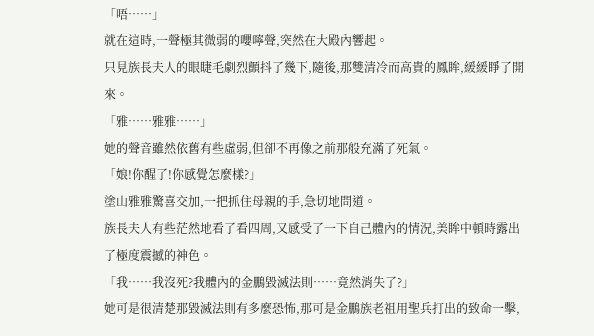「唔……」
就在這時,一聲極其微弱的嚶嚀聲,突然在大殿內響起。
只見族長夫人的眼睫毛劇烈顫抖了幾下,隨後,那雙清冷而高貴的鳳眸,緩緩睜了開來。
「雅……雅雅……」
她的聲音雖然依舊有些虛弱,但卻不再像之前那般充滿了死氣。
「娘!你醒了!你感覺怎麼樣?」
塗山雅雅驚喜交加,一把抓住母親的手,急切地問道。
族長夫人有些茫然地看了看四周,又感受了一下自己體內的情況,美眸中頓時露出了極度震撼的神色。
「我……我沒死?我體內的金鵬毀滅法則……竟然消失了?」
她可是很清楚那毀滅法則有多麼恐怖,那可是金鵬族老祖用聖兵打出的致命一擊,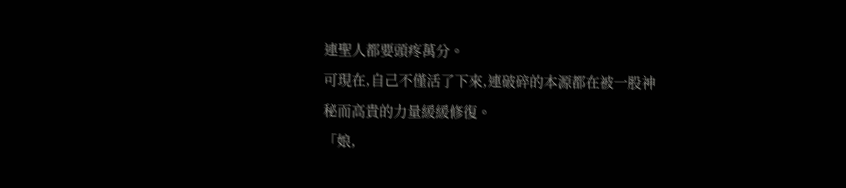連聖人都要頭疼萬分。
可現在,自己不僅活了下來,連破碎的本源都在被一股神秘而高貴的力量緩緩修復。
「娘,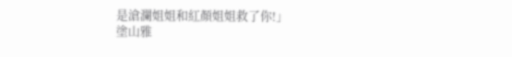是滄瀾姐姐和紅顏姐姐救了你!」
塗山雅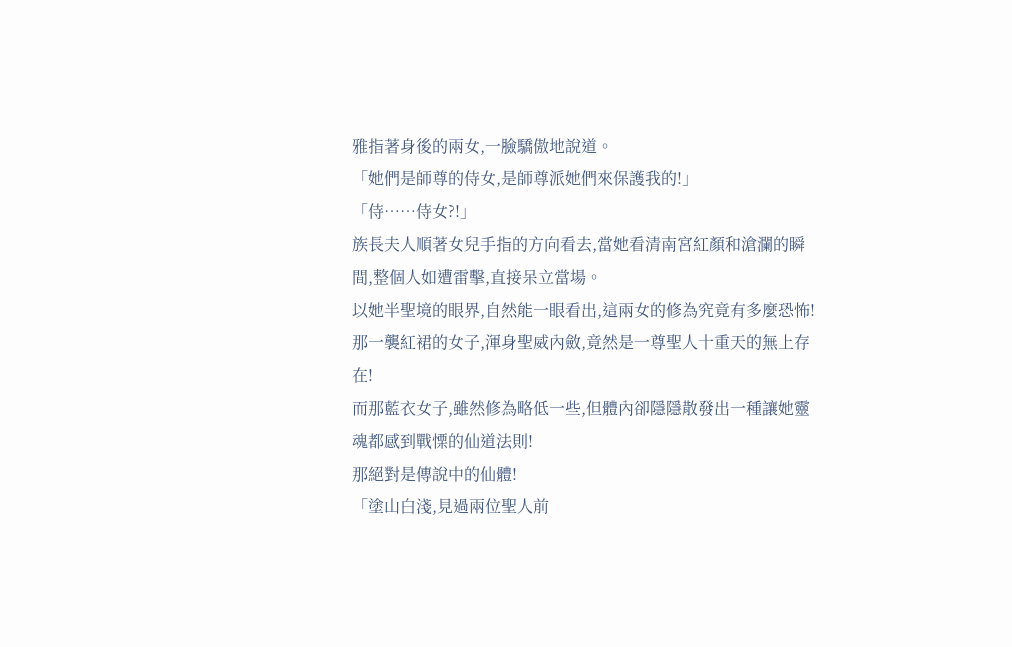雅指著身後的兩女,一臉驕傲地說道。
「她們是師尊的侍女,是師尊派她們來保護我的!」
「侍……侍女?!」
族長夫人順著女兒手指的方向看去,當她看清南宮紅顏和滄瀾的瞬間,整個人如遭雷擊,直接呆立當場。
以她半聖境的眼界,自然能一眼看出,這兩女的修為究竟有多麼恐怖!
那一襲紅裙的女子,渾身聖威內斂,竟然是一尊聖人十重天的無上存在!
而那藍衣女子,雖然修為略低一些,但體內卻隱隱散發出一種讓她靈魂都感到戰慄的仙道法則!
那絕對是傳說中的仙體!
「塗山白淺,見過兩位聖人前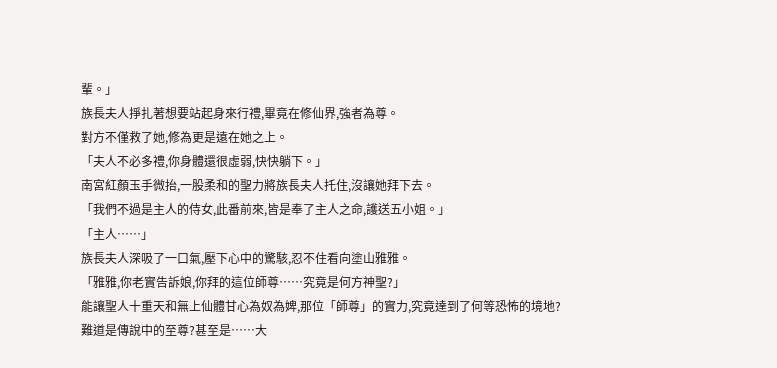輩。」
族長夫人掙扎著想要站起身來行禮,畢竟在修仙界,強者為尊。
對方不僅救了她,修為更是遠在她之上。
「夫人不必多禮,你身體還很虛弱,快快躺下。」
南宮紅顏玉手微抬,一股柔和的聖力將族長夫人托住,沒讓她拜下去。
「我們不過是主人的侍女,此番前來,皆是奉了主人之命,護送五小姐。」
「主人……」
族長夫人深吸了一口氣,壓下心中的驚駭,忍不住看向塗山雅雅。
「雅雅,你老實告訴娘,你拜的這位師尊……究竟是何方神聖?」
能讓聖人十重天和無上仙體甘心為奴為婢,那位「師尊」的實力,究竟達到了何等恐怖的境地?
難道是傳說中的至尊?甚至是……大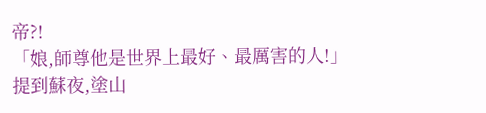帝?!
「娘,師尊他是世界上最好、最厲害的人!」
提到蘇夜,塗山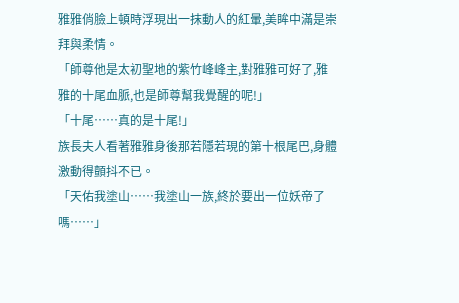雅雅俏臉上頓時浮現出一抹動人的紅暈,美眸中滿是崇拜與柔情。
「師尊他是太初聖地的紫竹峰峰主,對雅雅可好了,雅雅的十尾血脈,也是師尊幫我覺醒的呢!」
「十尾……真的是十尾!」
族長夫人看著雅雅身後那若隱若現的第十根尾巴,身體激動得顫抖不已。
「天佑我塗山……我塗山一族,終於要出一位妖帝了嗎……」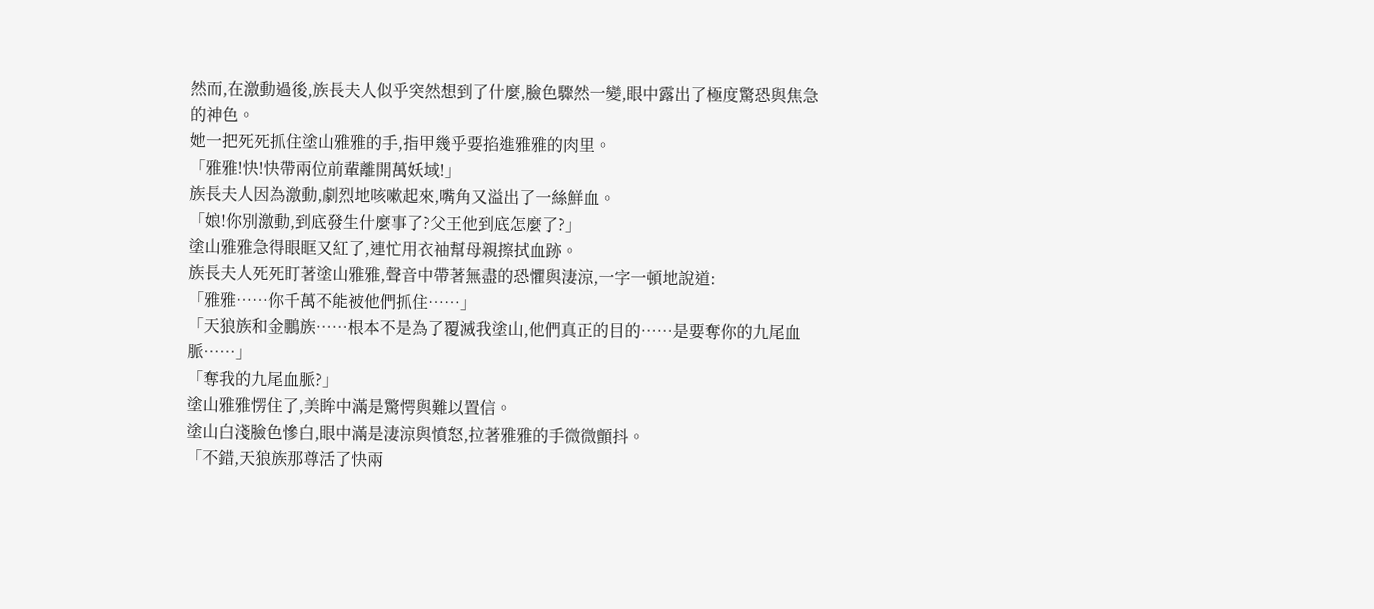然而,在激動過後,族長夫人似乎突然想到了什麼,臉色驟然一變,眼中露出了極度驚恐與焦急的神色。
她一把死死抓住塗山雅雅的手,指甲幾乎要掐進雅雅的肉里。
「雅雅!快!快帶兩位前輩離開萬妖域!」
族長夫人因為激動,劇烈地咳嗽起來,嘴角又溢出了一絲鮮血。
「娘!你別激動,到底發生什麼事了?父王他到底怎麼了?」
塗山雅雅急得眼眶又紅了,連忙用衣袖幫母親擦拭血跡。
族長夫人死死盯著塗山雅雅,聲音中帶著無盡的恐懼與淒涼,一字一頓地說道:
「雅雅……你千萬不能被他們抓住……」
「天狼族和金鵬族……根本不是為了覆滅我塗山,他們真正的目的……是要奪你的九尾血脈……」
「奪我的九尾血脈?」
塗山雅雅愣住了,美眸中滿是驚愕與難以置信。
塗山白淺臉色慘白,眼中滿是淒涼與憤怒,拉著雅雅的手微微顫抖。
「不錯,天狼族那尊活了快兩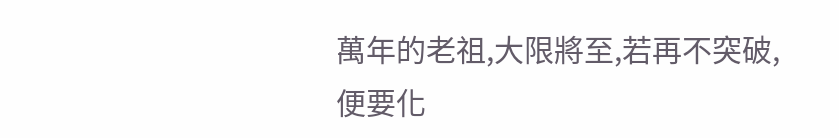萬年的老祖,大限將至,若再不突破,便要化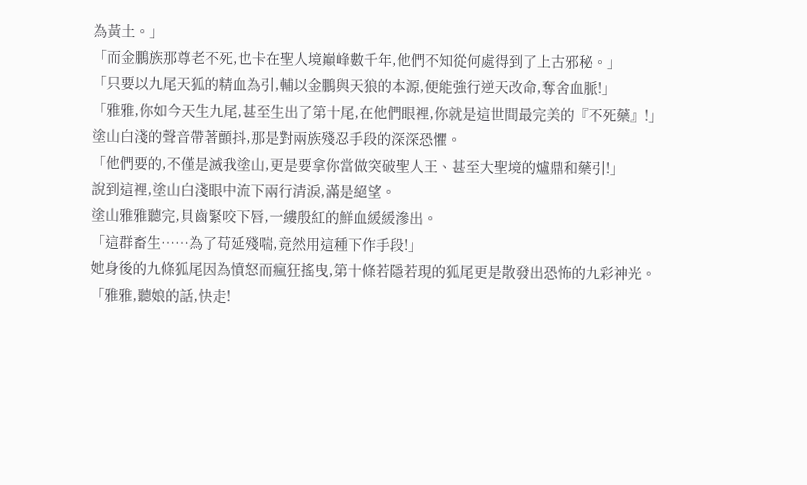為黃土。」
「而金鵬族那尊老不死,也卡在聖人境巔峰數千年,他們不知從何處得到了上古邪秘。」
「只要以九尾天狐的精血為引,輔以金鵬與天狼的本源,便能強行逆天改命,奪舍血脈!」
「雅雅,你如今天生九尾,甚至生出了第十尾,在他們眼裡,你就是這世間最完美的『不死藥』!」
塗山白淺的聲音帶著顫抖,那是對兩族殘忍手段的深深恐懼。
「他們要的,不僅是滅我塗山,更是要拿你當做突破聖人王、甚至大聖境的爐鼎和藥引!」
說到這裡,塗山白淺眼中流下兩行清淚,滿是絕望。
塗山雅雅聽完,貝齒緊咬下唇,一縷殷紅的鮮血緩緩滲出。
「這群畜生……為了苟延殘喘,竟然用這種下作手段!」
她身後的九條狐尾因為憤怒而瘋狂搖曳,第十條若隱若現的狐尾更是散發出恐怖的九彩神光。
「雅雅,聽娘的話,快走!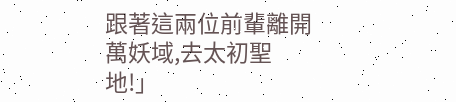跟著這兩位前輩離開萬妖域,去太初聖地!」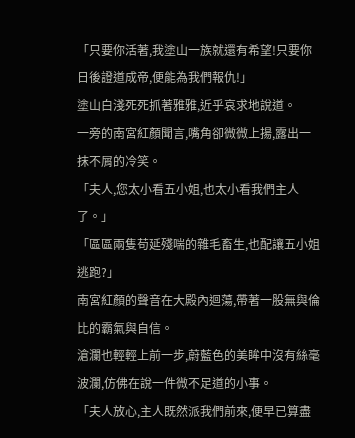「只要你活著,我塗山一族就還有希望!只要你日後證道成帝,便能為我們報仇!」
塗山白淺死死抓著雅雅,近乎哀求地說道。
一旁的南宮紅顏聞言,嘴角卻微微上揚,露出一抹不屑的冷笑。
「夫人,您太小看五小姐,也太小看我們主人了。」
「區區兩隻苟延殘喘的雜毛畜生,也配讓五小姐逃跑?」
南宮紅顏的聲音在大殿內迴蕩,帶著一股無與倫比的霸氣與自信。
滄瀾也輕輕上前一步,蔚藍色的美眸中沒有絲毫波瀾,仿佛在說一件微不足道的小事。
「夫人放心,主人既然派我們前來,便早已算盡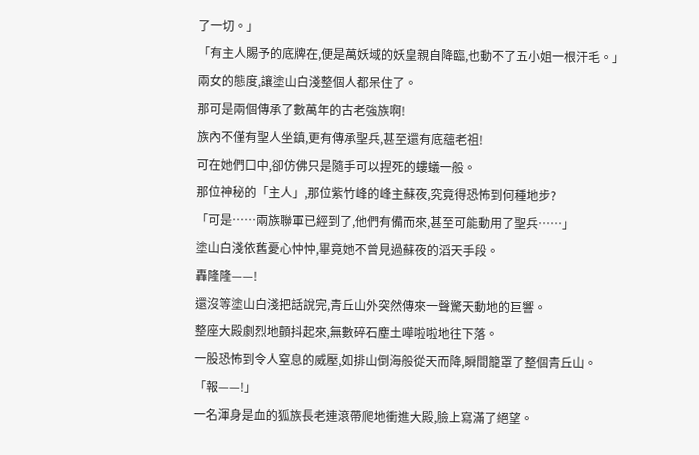了一切。」
「有主人賜予的底牌在,便是萬妖域的妖皇親自降臨,也動不了五小姐一根汗毛。」
兩女的態度,讓塗山白淺整個人都呆住了。
那可是兩個傳承了數萬年的古老強族啊!
族內不僅有聖人坐鎮,更有傳承聖兵,甚至還有底蘊老祖!
可在她們口中,卻仿佛只是隨手可以捏死的螻蟻一般。
那位神秘的「主人」,那位紫竹峰的峰主蘇夜,究竟得恐怖到何種地步?
「可是……兩族聯軍已經到了,他們有備而來,甚至可能動用了聖兵……」
塗山白淺依舊憂心忡忡,畢竟她不曾見過蘇夜的滔天手段。
轟隆隆——!
還沒等塗山白淺把話說完,青丘山外突然傳來一聲驚天動地的巨響。
整座大殿劇烈地顫抖起來,無數碎石塵土嘩啦啦地往下落。
一股恐怖到令人窒息的威壓,如排山倒海般從天而降,瞬間籠罩了整個青丘山。
「報——!」
一名渾身是血的狐族長老連滾帶爬地衝進大殿,臉上寫滿了絕望。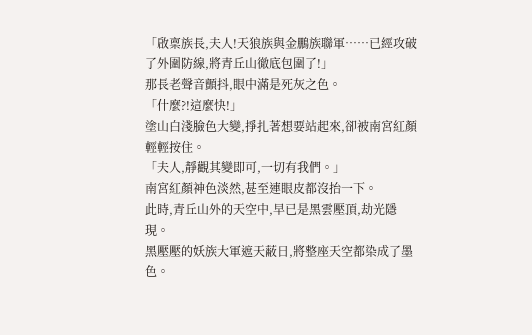「啟稟族長,夫人!天狼族與金鵬族聯軍……已經攻破了外圍防線,將青丘山徹底包圍了!」
那長老聲音顫抖,眼中滿是死灰之色。
「什麼?!這麼快!」
塗山白淺臉色大變,掙扎著想要站起來,卻被南宮紅顏輕輕按住。
「夫人,靜觀其變即可,一切有我們。」
南宮紅顏神色淡然,甚至連眼皮都沒抬一下。
此時,青丘山外的天空中,早已是黑雲壓頂,劫光隱現。
黑壓壓的妖族大軍遮天蔽日,將整座天空都染成了墨色。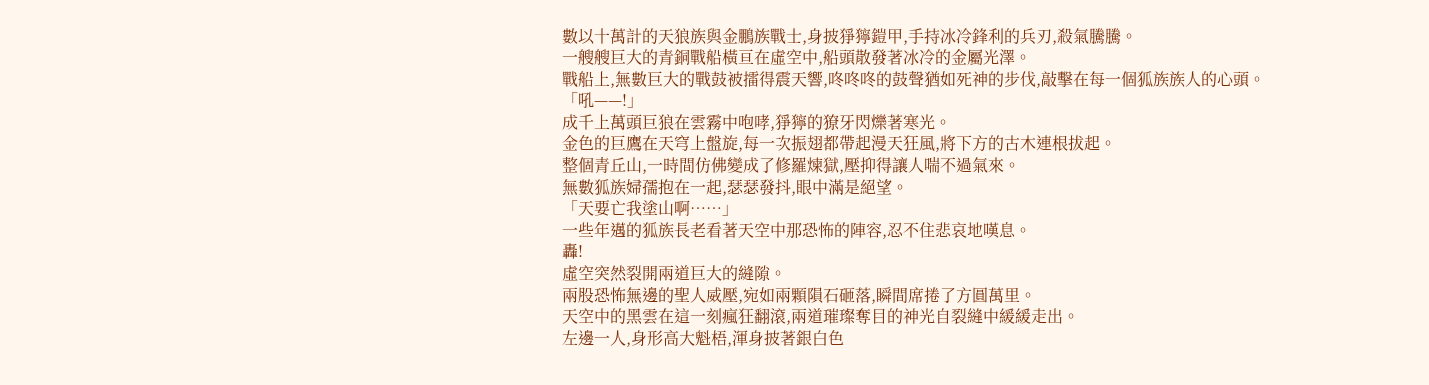數以十萬計的天狼族與金鵬族戰士,身披猙獰鎧甲,手持冰冷鋒利的兵刃,殺氣騰騰。
一艘艘巨大的青銅戰船橫亘在虛空中,船頭散發著冰冷的金屬光澤。
戰船上,無數巨大的戰鼓被擂得震天響,咚咚咚的鼓聲猶如死神的步伐,敲擊在每一個狐族族人的心頭。
「吼——!」
成千上萬頭巨狼在雲霧中咆哮,猙獰的獠牙閃爍著寒光。
金色的巨鷹在天穹上盤旋,每一次振翅都帶起漫天狂風,將下方的古木連根拔起。
整個青丘山,一時間仿佛變成了修羅煉獄,壓抑得讓人喘不過氣來。
無數狐族婦孺抱在一起,瑟瑟發抖,眼中滿是絕望。
「天要亡我塗山啊……」
一些年邁的狐族長老看著天空中那恐怖的陣容,忍不住悲哀地嘆息。
轟!
虛空突然裂開兩道巨大的縫隙。
兩股恐怖無邊的聖人威壓,宛如兩顆隕石砸落,瞬間席捲了方圓萬里。
天空中的黑雲在這一刻瘋狂翻滾,兩道璀璨奪目的神光自裂縫中緩緩走出。
左邊一人,身形高大魁梧,渾身披著銀白色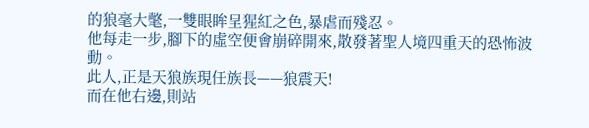的狼毫大氅,一雙眼眸呈猩紅之色,暴虐而殘忍。
他每走一步,腳下的虛空便會崩碎開來,散發著聖人境四重天的恐怖波動。
此人,正是天狼族現任族長——狼震天!
而在他右邊,則站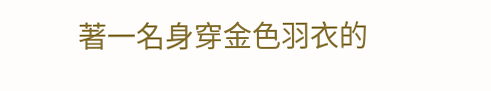著一名身穿金色羽衣的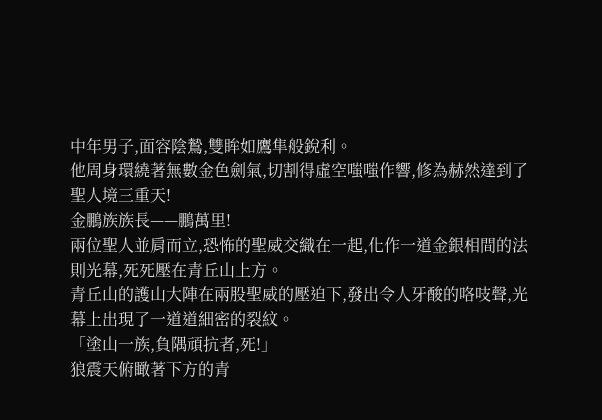中年男子,面容陰鷙,雙眸如鷹隼般銳利。
他周身環繞著無數金色劍氣,切割得虛空嗤嗤作響,修為赫然達到了聖人境三重天!
金鵬族族長——鵬萬里!
兩位聖人並肩而立,恐怖的聖威交織在一起,化作一道金銀相間的法則光幕,死死壓在青丘山上方。
青丘山的護山大陣在兩股聖威的壓迫下,發出令人牙酸的咯吱聲,光幕上出現了一道道細密的裂紋。
「塗山一族,負隅頑抗者,死!」
狼震天俯瞰著下方的青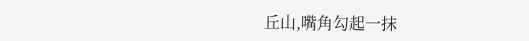丘山,嘴角勾起一抹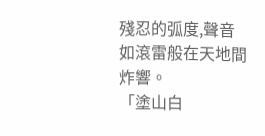殘忍的弧度,聲音如滾雷般在天地間炸響。
「塗山白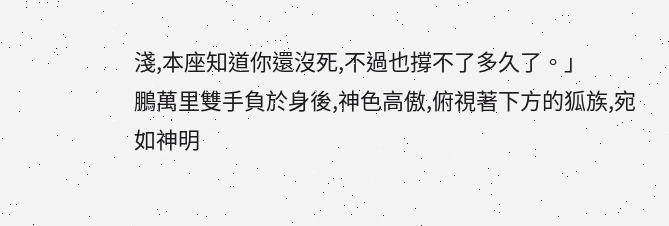淺,本座知道你還沒死,不過也撐不了多久了。」
鵬萬里雙手負於身後,神色高傲,俯視著下方的狐族,宛如神明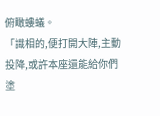俯瞰螻蟻。
「識相的,便打開大陣,主動投降,或許本座還能給你們塗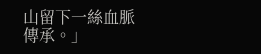山留下一絲血脈傳承。」